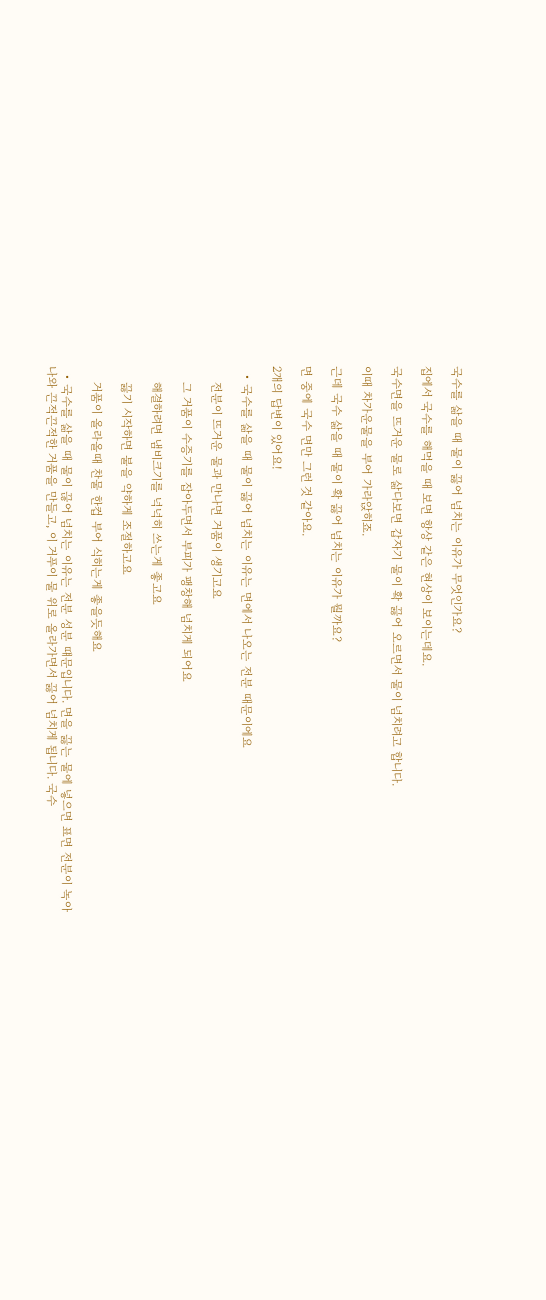국수를 삶을 때 물이 끓어 넘치는 이유가 무엇인가요?

집에서 국수를 해먹을 때 보면 항상 같은 현상이 보이는데요.

국수면을 뜨거운 물로 삶다보면 갑자기 물이 확 끓어 오르면서 물이 넘치려고 합니다.

이때 차가운물을 부어 가라앉히죠.

근데 국수 삶을 때 물이 확 끓어 넘치는 이유가 뭘까요?

면 중에 국수 면만 그런 것 같아요.

2개의 답변이 있어요!

  • 국수를 삶을 때 물이 끓어 넘치는 이유는 면에서 나오는 전분 때문이에요

    전분이 뜨거운 물과 만나면 거품이 생기고요

    그 거품이 수증기를 잡아두면서 부피가 팽창해 넘치게 되어요

    해결하려면 냄비크기를 넉넉히 쓰는게 좋고요

    끓기 시작하면 불을 약하게 조절하고요

    거품이 올라올때 찬물 한컵 부어 식히는게 좋을듯해요

  • 국수를 삶을 때 물이 끊어 넘치는 이유는 전분 성분 떄문입니다. 면을 끓는 물에 넣으면 표면 전분이 녹아 나와 끈적끈적한 거품을 만들고, 이 거푸이 물 위로 올라가면서 끓어 넘치게 됩니다. 국수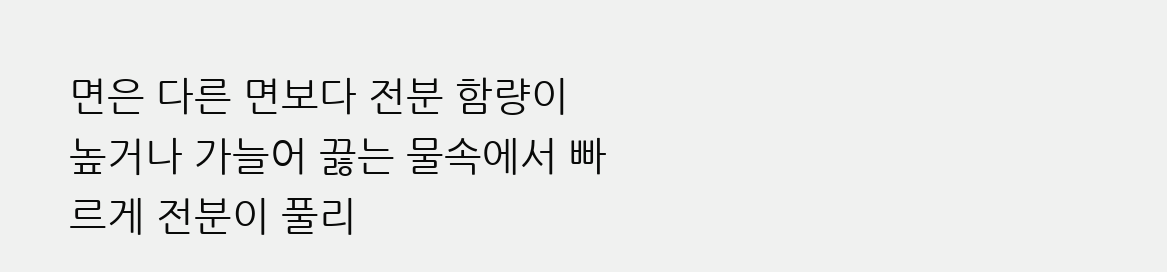면은 다른 면보다 전분 함량이 높거나 가늘어 끓는 물속에서 빠르게 전분이 풀리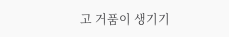고 거품이 생기기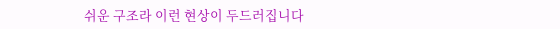쉬운 구조라 이런 현상이 두드러집니다